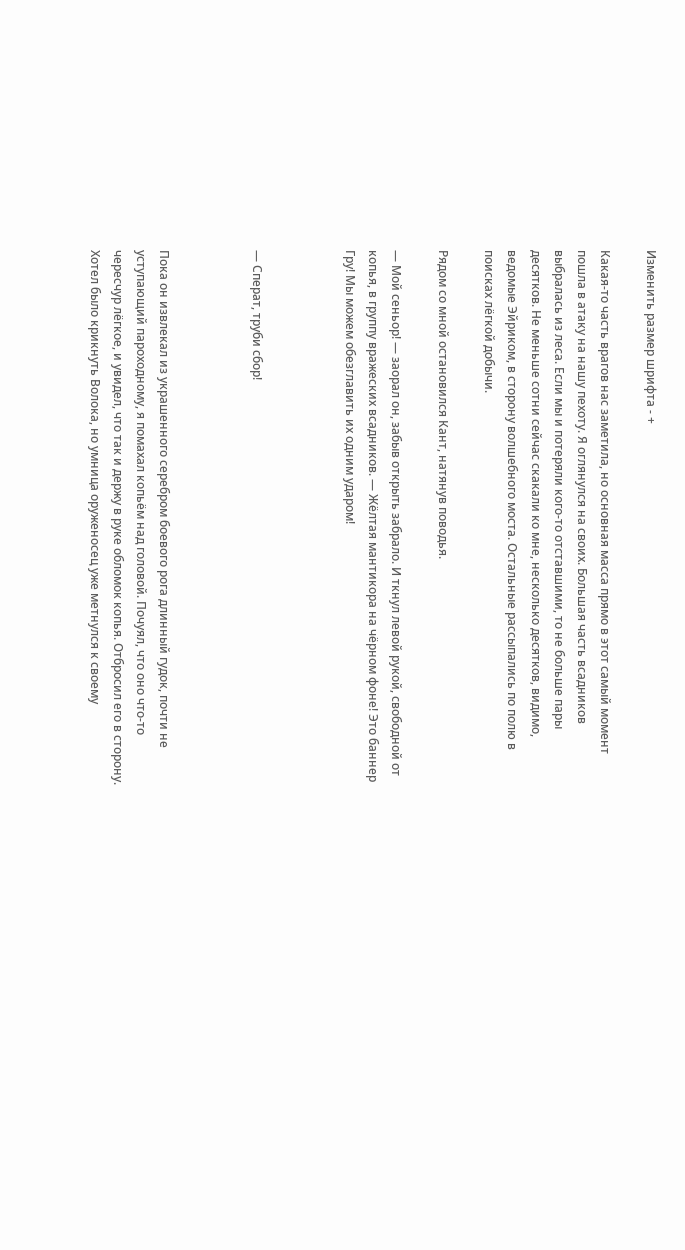Изменить размер шрифта - +

Какая-то часть врагов нас заметила, но основная масса прямо в этот самый момент пошла в атаку на нашу пехоту. Я оглянулся на своих. Большая часть всадников выбралась из леса. Если мы и потеряли кого-то отставшими, то не больше пары десятков. Не меньше сотни сейчас скакали ко мне, несколько десятков, видимо, ведомые Эйриком, в сторону волшебного моста. Остальные рассыпались по полю в поисках лёгкой добычи.

Рядом со мной остановился Кант, натянув поводья.

— Мой сеньор! — заорал он, забыв открыть забрало. И ткнул левой рукой, свободной от копья, в группу вражеских всадников. — Жёлтая мантикора на чёрном фоне! Это баннер Гру! Мы можем обезглавить их одним ударом!



— Сперат, труби сбор!



Пока он извлекал из украшенного серебром боевого рога длинный гудок, почти не уступающий пароходному, я помахал копьём над головой. Почуял, что оно что-то чересчур лёгкое, и увидел, что так и держу в руке обломок копья. Отбросил его в сторону. Хотел было крикнуть Волока, но умница оруженосец уже метнулся к своему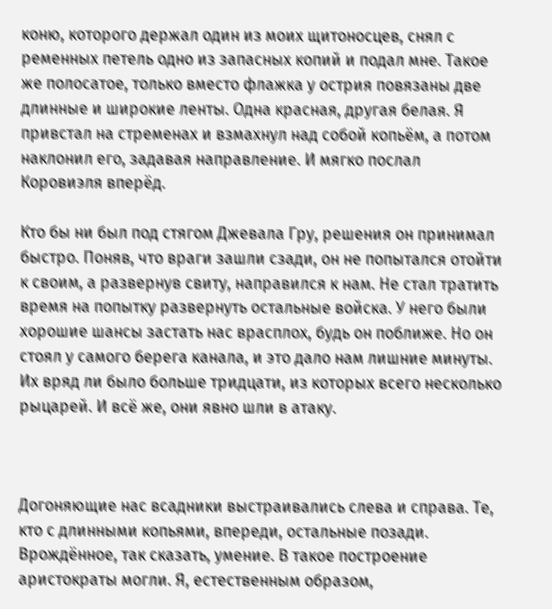коню, которого держал один из моих щитоносцев, снял с ременных петель одно из запасных копий и подал мне. Такое же полосатое, только вместо флажка у острия повязаны две длинные и широкие ленты. Одна красная, другая белая. Я привстал на стременах и взмахнул над собой копьём, а потом наклонил его, задавая направление. И мягко послал Коровиэля вперёд.

Кто бы ни был под стягом Джевала Гру, решения он принимал быстро. Поняв, что враги зашли сзади, он не попытался отойти к своим, а развернув свиту, направился к нам. Не стал тратить время на попытку развернуть остальные войска. У него были хорошие шансы застать нас врасплох, будь он поближе. Но он стоял у самого берега канала, и это дало нам лишние минуты. Их вряд ли было больше тридцати, из которых всего несколько рыцарей. И всё же, они явно шли в атаку.



Догоняющие нас всадники выстраивались слева и справа. Те, кто с длинными копьями, впереди, остальные позади. Врождённое, так сказать, умение. В такое построение аристократы могли. Я, естественным образом,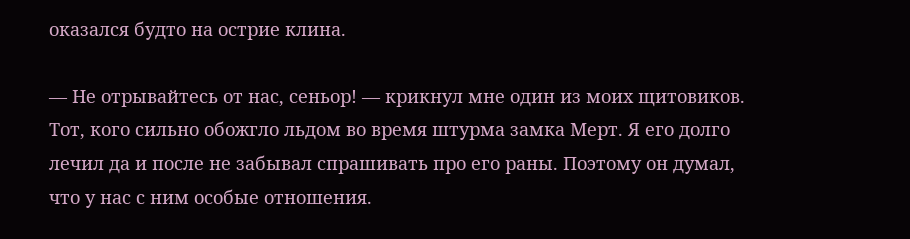оказался будто на острие клина.

— Не отрывайтесь от нас, сеньор! — крикнул мне один из моих щитовиков. Тот, кого сильно обожгло льдом во время штурма замка Мерт. Я его долго лечил да и после не забывал спрашивать про его раны. Поэтому он думал, что у нас с ним особые отношения.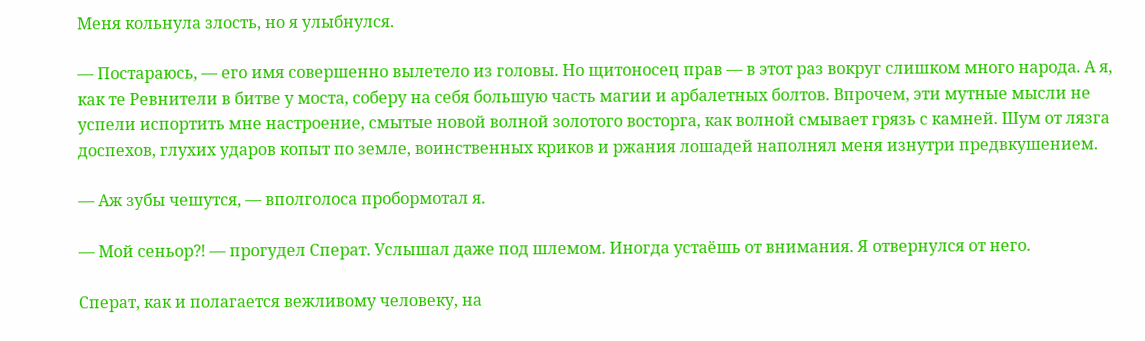Меня кольнула злость, но я улыбнулся.

— Постараюсь, — его имя совершенно вылетело из головы. Но щитоносец прав — в этот раз вокруг слишком много народа. А я, как те Ревнители в битве у моста, соберу на себя большую часть магии и арбалетных болтов. Впрочем, эти мутные мысли не успели испортить мне настроение, смытые новой волной золотого восторга, как волной смывает грязь с камней. Шум от лязга доспехов, глухих ударов копыт по земле, воинственных криков и ржания лошадей наполнял меня изнутри предвкушением.

— Аж зубы чешутся, — вполголоса пробормотал я.

— Мой сеньор⁈ — прогудел Сперат. Услышал даже под шлемом. Иногда устаёшь от внимания. Я отвернулся от него.

Сперат, как и полагается вежливому человеку, на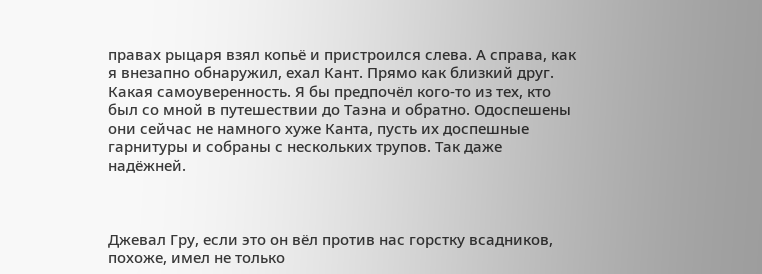правах рыцаря взял копьё и пристроился слева. А справа, как я внезапно обнаружил, ехал Кант. Прямо как близкий друг. Какая самоуверенность. Я бы предпочёл кого-то из тех, кто был со мной в путешествии до Таэна и обратно. Одоспешены они сейчас не намного хуже Канта, пусть их доспешные гарнитуры и собраны с нескольких трупов. Так даже надёжней.



Джевал Гру, если это он вёл против нас горстку всадников, похоже, имел не только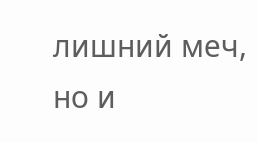лишний меч, но и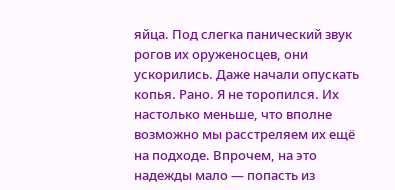яйца. Под слегка панический звук рогов их оруженосцев, они ускорились. Даже начали опускать копья. Рано. Я не торопился. Их настолько меньше, что вполне возможно мы расстреляем их ещё на подходе. Впрочем, на это надежды мало — попасть из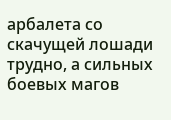арбалета со скачущей лошади трудно, а сильных боевых магов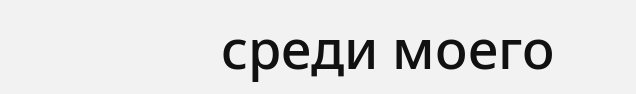среди моего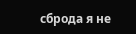сброда я не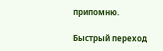припомню.

Быстрый переход